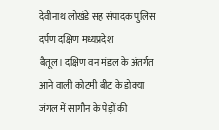देवीनाथ लोखंडे सह संपादक पुलिस दर्पण दक्षिण मध्यप्रदेश
बैतूल। दक्षिण वन मंडल के अंतर्गत आने वाली कोटमी बीट के डोक्या जंगल में सागौन के पेड़ों की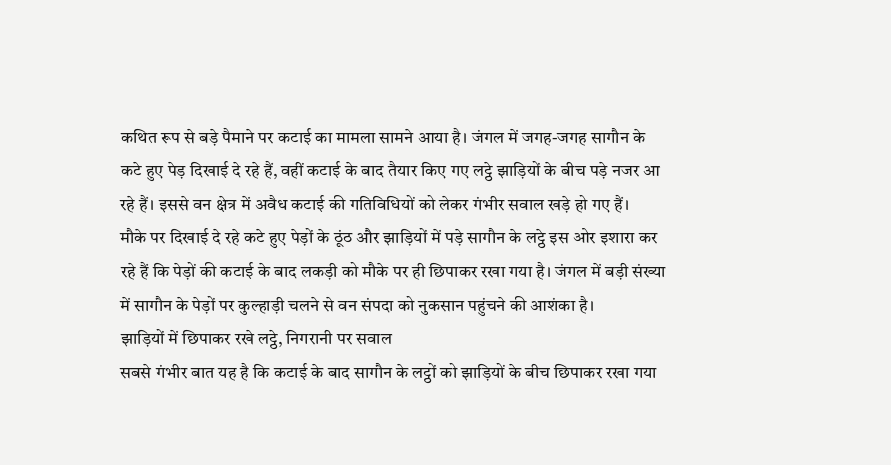कथित रूप से बड़े पैमाने पर कटाई का मामला सामने आया है। जंगल में जगह-जगह सागौन के कटे हुए पेड़ दिखाई दे रहे हैं, वहीं कटाई के बाद तैयार किए गए लट्ठे झाड़ियों के बीच पड़े नजर आ रहे हैं। इससे वन क्षेत्र में अवैध कटाई की गतिविधियों को लेकर गंभीर सवाल खड़े हो गए हैं।
मौके पर दिखाई दे रहे कटे हुए पेड़ों के ठूंठ और झाड़ियों में पड़े सागौन के लट्ठे इस ओर इशारा कर रहे हैं कि पेड़ों की कटाई के बाद लकड़ी को मौके पर ही छिपाकर रखा गया है। जंगल में बड़ी संख्या में सागौन के पेड़ों पर कुल्हाड़ी चलने से वन संपदा को नुकसान पहुंचने की आशंका है।
झाड़ियों में छिपाकर रखे लट्ठे, निगरानी पर सवाल
सबसे गंभीर बात यह है कि कटाई के बाद सागौन के लट्ठों को झाड़ियों के बीच छिपाकर रखा गया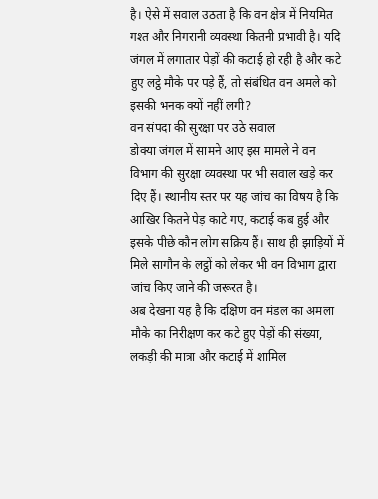है। ऐसे में सवाल उठता है कि वन क्षेत्र में नियमित गश्त और निगरानी व्यवस्था कितनी प्रभावी है। यदि जंगल में लगातार पेड़ों की कटाई हो रही है और कटे हुए लट्ठे मौके पर पड़े हैं, तो संबंधित वन अमले को इसकी भनक क्यों नहीं लगी?
वन संपदा की सुरक्षा पर उठे सवाल
डोक्या जंगल में सामने आए इस मामले ने वन विभाग की सुरक्षा व्यवस्था पर भी सवाल खड़े कर दिए हैं। स्थानीय स्तर पर यह जांच का विषय है कि आखिर कितने पेड़ काटे गए, कटाई कब हुई और इसके पीछे कौन लोग सक्रिय हैं। साथ ही झाड़ियों में मिले सागौन के लट्ठों को लेकर भी वन विभाग द्वारा जांच किए जाने की जरूरत है।
अब देखना यह है कि दक्षिण वन मंडल का अमला मौके का निरीक्षण कर कटे हुए पेड़ों की संख्या, लकड़ी की मात्रा और कटाई में शामिल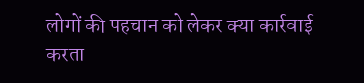लोगों की पहचान को लेकर क्या कार्रवाई करता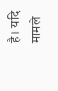है। यदि मामले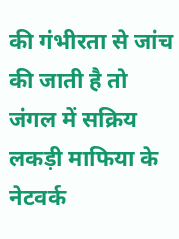की गंभीरता से जांच की जाती है तो जंगल में सक्रिय लकड़ी माफिया के नेटवर्क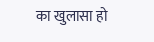का खुलासा हो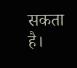सकता है।